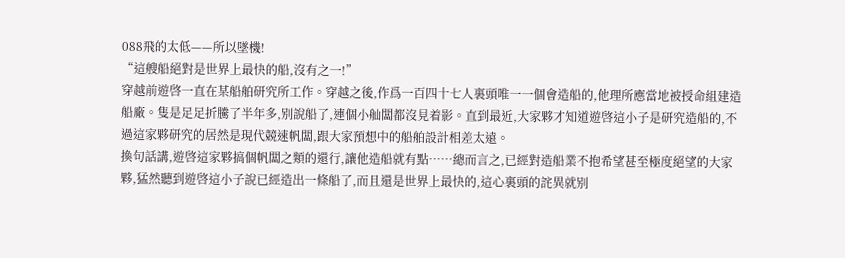088飛的太低——所以墜機!
“這艘船絕對是世界上最快的船,沒有之一!”
穿越前遊啓一直在某船舶研究所工作。穿越之後,作爲一百四十七人裏頭唯一一個會造船的,他理所應當地被授命組建造船廠。隻是足足折騰了半年多,别說船了,連個小舢闆都沒見着影。直到最近,大家夥才知道遊啓這小子是研究造船的,不過這家夥研究的居然是現代競速帆闆,跟大家預想中的船舶設計相差太遠。
換句話講,遊啓這家夥搞個帆闆之類的還行,讓他造船就有點……總而言之,已經對造船業不抱希望甚至極度絕望的大家夥,猛然聽到遊啓這小子說已經造出一條船了,而且還是世界上最快的,這心裏頭的詫異就别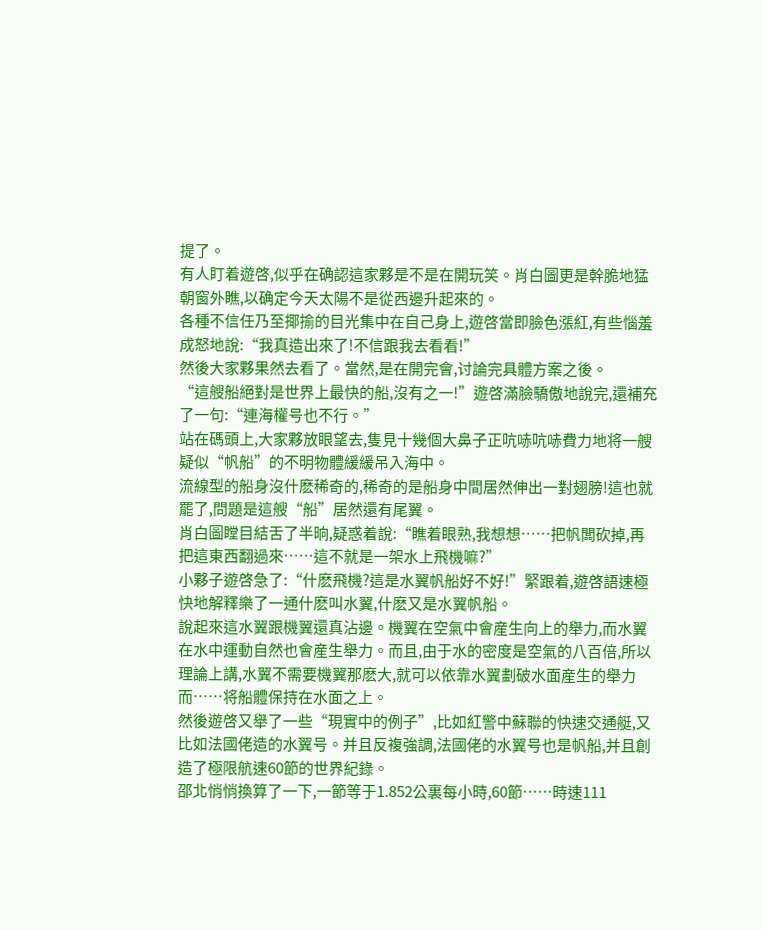提了。
有人盯着遊啓,似乎在确認這家夥是不是在開玩笑。肖白圖更是幹脆地猛朝窗外瞧,以确定今天太陽不是從西邊升起來的。
各種不信任乃至揶揄的目光集中在自己身上,遊啓當即臉色漲紅,有些惱羞成怒地說:“我真造出來了!不信跟我去看看!”
然後大家夥果然去看了。當然,是在開完會,讨論完具體方案之後。
“這艘船絕對是世界上最快的船,沒有之一!”遊啓滿臉驕傲地說完,還補充了一句:“連海權号也不行。”
站在碼頭上,大家夥放眼望去,隻見十幾個大鼻子正吭哧吭哧費力地将一艘疑似“帆船”的不明物體緩緩吊入海中。
流線型的船身沒什麽稀奇的,稀奇的是船身中間居然伸出一對翅膀!這也就罷了,問題是這艘“船”居然還有尾翼。
肖白圖瞠目結舌了半晌,疑惑着說:“瞧着眼熟,我想想……把帆闆砍掉,再把這東西翻過來……這不就是一架水上飛機嘛?”
小夥子遊啓急了:“什麽飛機?這是水翼帆船好不好!”緊跟着,遊啓語速極快地解釋樂了一通什麽叫水翼,什麽又是水翼帆船。
說起來這水翼跟機翼還真沾邊。機翼在空氣中會産生向上的舉力,而水翼在水中運動自然也會産生舉力。而且,由于水的密度是空氣的八百倍,所以理論上講,水翼不需要機翼那麽大,就可以依靠水翼劃破水面産生的舉力而……将船體保持在水面之上。
然後遊啓又舉了一些“現實中的例子”,比如紅警中蘇聯的快速交通艇,又比如法國佬造的水翼号。并且反複強調,法國佬的水翼号也是帆船,并且創造了極限航速60節的世界紀錄。
邵北悄悄換算了一下,一節等于1.852公裏每小時,60節……時速111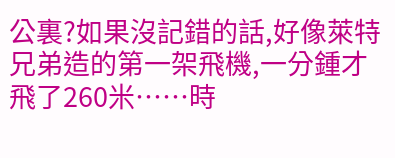公裏?如果沒記錯的話,好像萊特兄弟造的第一架飛機,一分鍾才飛了260米……時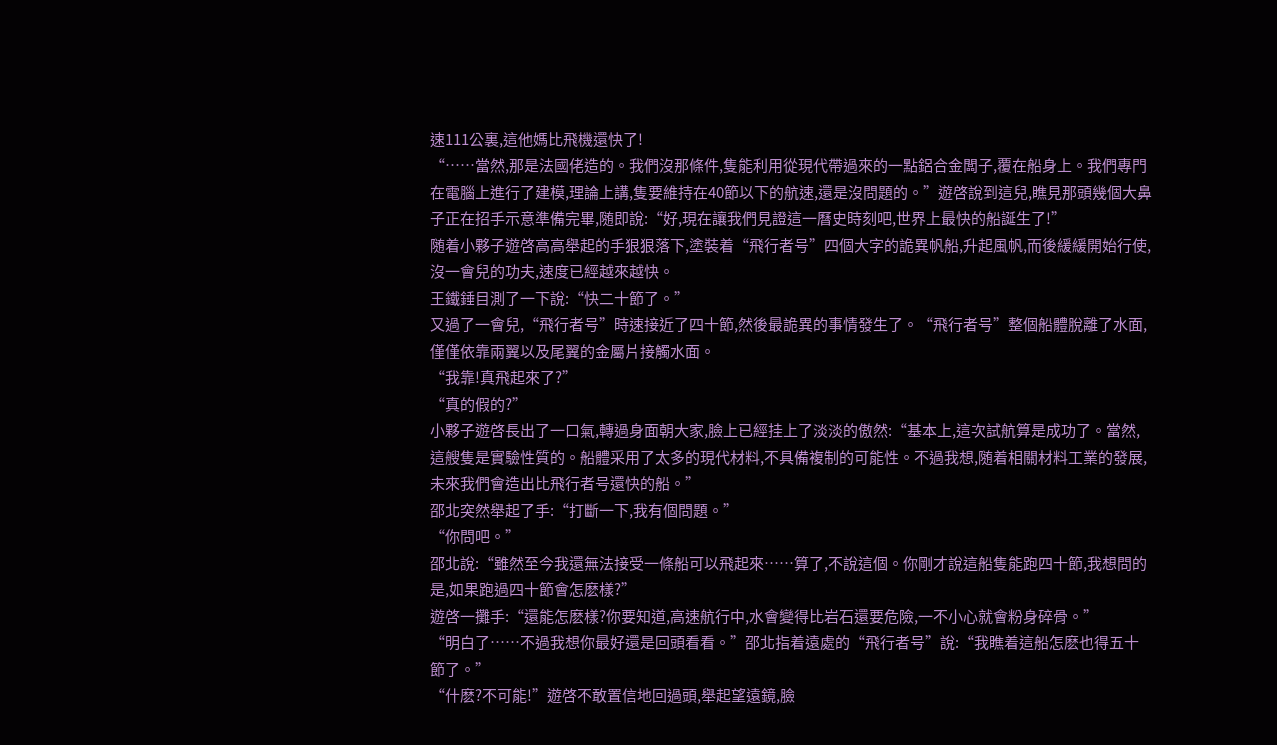速111公裏,這他媽比飛機還快了!
“……當然,那是法國佬造的。我們沒那條件,隻能利用從現代帶過來的一點鋁合金闆子,覆在船身上。我們專門在電腦上進行了建模,理論上講,隻要維持在40節以下的航速,還是沒問題的。”遊啓說到這兒,瞧見那頭幾個大鼻子正在招手示意準備完畢,随即說:“好,現在讓我們見證這一曆史時刻吧,世界上最快的船誕生了!”
随着小夥子遊啓高高舉起的手狠狠落下,塗裝着“飛行者号”四個大字的詭異帆船,升起風帆,而後緩緩開始行使,沒一會兒的功夫,速度已經越來越快。
王鐵錘目測了一下說:“快二十節了。”
又過了一會兒,“飛行者号”時速接近了四十節,然後最詭異的事情發生了。“飛行者号”整個船體脫離了水面,僅僅依靠兩翼以及尾翼的金屬片接觸水面。
“我靠!真飛起來了?”
“真的假的?”
小夥子遊啓長出了一口氣,轉過身面朝大家,臉上已經挂上了淡淡的傲然:“基本上,這次試航算是成功了。當然,這艘隻是實驗性質的。船體采用了太多的現代材料,不具備複制的可能性。不過我想,随着相關材料工業的發展,未來我們會造出比飛行者号還快的船。”
邵北突然舉起了手:“打斷一下,我有個問題。”
“你問吧。”
邵北說:“雖然至今我還無法接受一條船可以飛起來……算了,不說這個。你剛才說這船隻能跑四十節,我想問的是,如果跑過四十節會怎麽樣?”
遊啓一攤手:“還能怎麽樣?你要知道,高速航行中,水會變得比岩石還要危險,一不小心就會粉身碎骨。”
“明白了……不過我想你最好還是回頭看看。”邵北指着遠處的“飛行者号”說:“我瞧着這船怎麽也得五十節了。”
“什麽?不可能!”遊啓不敢置信地回過頭,舉起望遠鏡,臉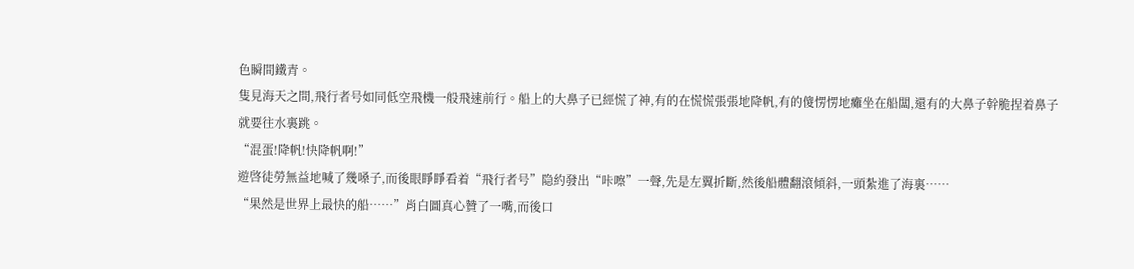色瞬間鐵青。
隻見海天之間,飛行者号如同低空飛機一般飛速前行。船上的大鼻子已經慌了神,有的在慌慌張張地降帆,有的傻愣愣地癱坐在船闆,還有的大鼻子幹脆捏着鼻子就要往水裏跳。
“混蛋!降帆!快降帆啊!”
遊啓徒勞無益地喊了幾嗓子,而後眼睜睜看着“飛行者号”隐約發出“咔嚓”一聲,先是左翼折斷,然後船體翻滾傾斜,一頭紮進了海裏……
“果然是世界上最快的船……”肖白圖真心贊了一嘴,而後口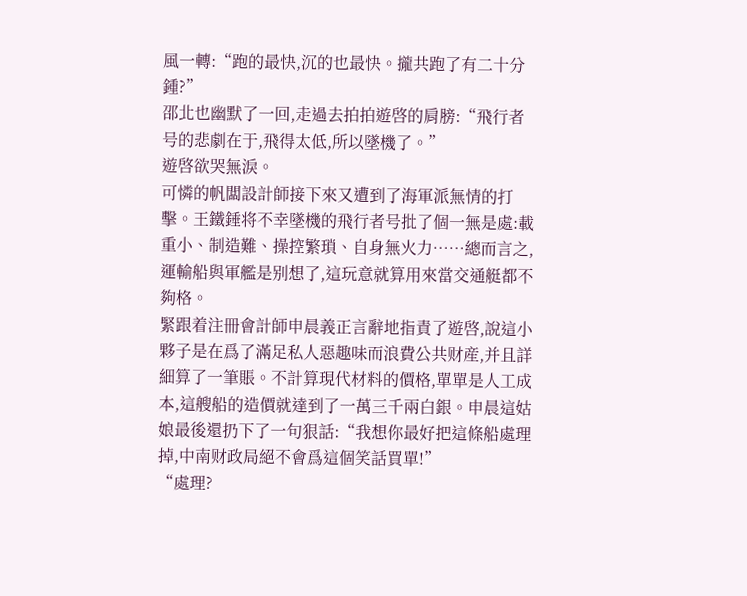風一轉:“跑的最快,沉的也最快。攏共跑了有二十分鍾?”
邵北也幽默了一回,走過去拍拍遊啓的肩膀:“飛行者号的悲劇在于,飛得太低,所以墜機了。”
遊啓欲哭無淚。
可憐的帆闆設計師接下來又遭到了海軍派無情的打擊。王鐵錘将不幸墜機的飛行者号批了個一無是處:載重小、制造難、操控繁瑣、自身無火力……總而言之,運輸船與軍艦是别想了,這玩意就算用來當交通艇都不夠格。
緊跟着注冊會計師申晨義正言辭地指責了遊啓,說這小夥子是在爲了滿足私人惡趣味而浪費公共财産,并且詳細算了一筆賬。不計算現代材料的價格,單單是人工成本,這艘船的造價就達到了一萬三千兩白銀。申晨這姑娘最後還扔下了一句狠話:“我想你最好把這條船處理掉,中南财政局絕不會爲這個笑話買單!”
“處理?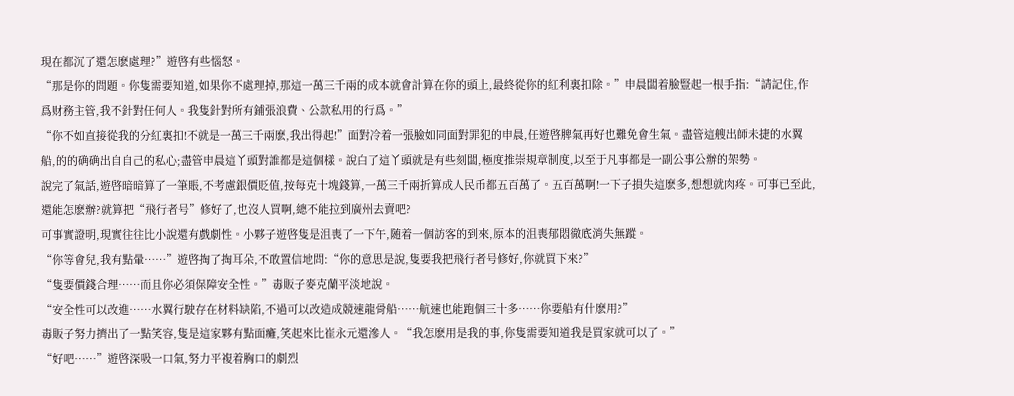現在都沉了還怎麽處理?”遊啓有些惱怒。
“那是你的問題。你隻需要知道,如果你不處理掉,那這一萬三千兩的成本就會計算在你的頭上,最終從你的紅利裏扣除。”申晨闆着臉豎起一根手指:“請記住,作爲财務主管,我不針對任何人。我隻針對所有鋪張浪費、公款私用的行爲。”
“你不如直接從我的分紅裏扣!不就是一萬三千兩麽,我出得起!”面對冷着一張臉如同面對罪犯的申晨,任遊啓脾氣再好也難免會生氣。盡管這艘出師未捷的水翼船,的的确确出自自己的私心;盡管申晨這丫頭對誰都是這個樣。說白了這丫頭就是有些刻闆,極度推崇規章制度,以至于凡事都是一副公事公辦的架勢。
說完了氣話,遊啓暗暗算了一筆賬,不考慮銀價貶值,按每克十塊錢算,一萬三千兩折算成人民币都五百萬了。五百萬啊!一下子損失這麽多,想想就肉疼。可事已至此,還能怎麽辦?就算把“飛行者号”修好了,也沒人買啊,總不能拉到廣州去賣吧?
可事實證明,現實往往比小說還有戲劇性。小夥子遊啓隻是沮喪了一下午,随着一個訪客的到來,原本的沮喪郁悶徹底消失無蹤。
“你等會兒,我有點暈……”遊啓掏了掏耳朵,不敢置信地問:“你的意思是說,隻要我把飛行者号修好,你就買下來?”
“隻要價錢合理……而且你必須保障安全性。”毒販子麥克蘭平淡地說。
“安全性可以改進……水翼行駛存在材料缺陷,不過可以改造成競速龍骨船……航速也能跑個三十多……你要船有什麽用?”
毒販子努力擠出了一點笑容,隻是這家夥有點面癱,笑起來比崔永元還滲人。“我怎麽用是我的事,你隻需要知道我是買家就可以了。”
“好吧……”遊啓深吸一口氣,努力平複着胸口的劇烈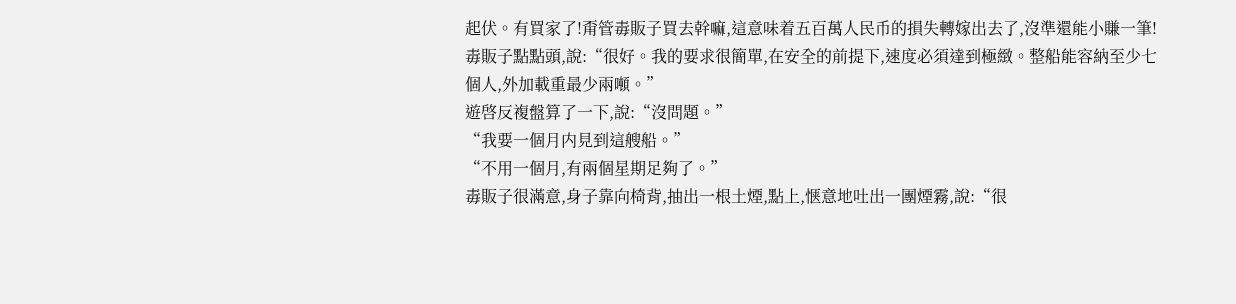起伏。有買家了!甭管毒販子買去幹嘛,這意味着五百萬人民币的損失轉嫁出去了,沒準還能小賺一筆!
毒販子點點頭,說:“很好。我的要求很簡單,在安全的前提下,速度必須達到極緻。整船能容納至少七個人,外加載重最少兩噸。”
遊啓反複盤算了一下,說:“沒問題。”
“我要一個月内見到這艘船。”
“不用一個月,有兩個星期足夠了。”
毒販子很滿意,身子靠向椅背,抽出一根土煙,點上,惬意地吐出一團煙霧,說:“很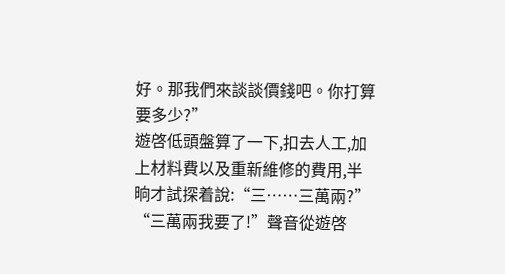好。那我們來談談價錢吧。你打算要多少?”
遊啓低頭盤算了一下,扣去人工,加上材料費以及重新維修的費用,半晌才試探着說:“三……三萬兩?”
“三萬兩我要了!”聲音從遊啓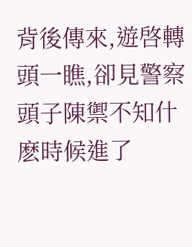背後傳來,遊啓轉頭一瞧,卻見警察頭子陳禦不知什麽時候進了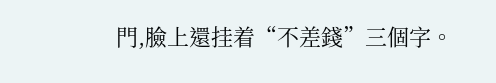門,臉上還挂着“不差錢”三個字。